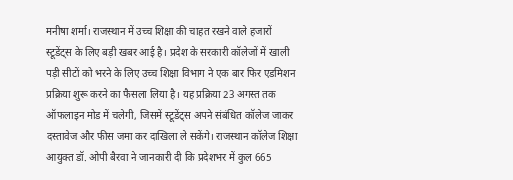मनीषा शर्मा। राजस्थान में उच्च शिक्षा की चाहत रखने वाले हजारों स्टूडेंट्स के लिए बड़ी खबर आई है। प्रदेश के सरकारी कॉलेजों में खाली पड़ी सीटों को भरने के लिए उच्च शिक्षा विभाग ने एक बार फिर एडमिशन प्रक्रिया शुरू करने का फैसला लिया है। यह प्रक्रिया 23 अगस्त तक ऑफलाइन मोड में चलेगी, जिसमें स्टूडेंट्स अपने संबंधित कॉलेज जाकर दस्तावेज और फीस जमा कर दाखिला ले सकेंगे। राजस्थान कॉलेज शिक्षा आयुक्त डॉ. ओपी बैरवा ने जानकारी दी कि प्रदेशभर में कुल 665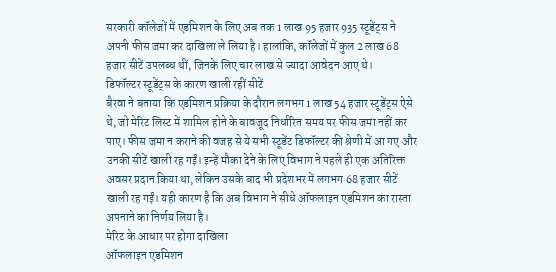सरकारी कॉलेजों में एडमिशन के लिए अब तक 1 लाख 95 हजार 935 स्टूडेंट्स ने अपनी फीस जमा कर दाखिला ले लिया है। हालांकि, कॉलेजों में कुल 2 लाख 68 हजार सीटें उपलब्ध थीं, जिनके लिए चार लाख से ज्यादा आवेदन आए थे।
डिफॉल्टर स्टूडेंट्स के कारण खाली रहीं सीटें
बैरवा ने बताया कि एडमिशन प्रक्रिया के दौरान लगभग 1 लाख 54 हजार स्टूडेंट्स ऐसे थे, जो मेरिट लिस्ट में शामिल होने के बावजूद निर्धारित समय पर फीस जमा नहीं कर पाए। फीस जमा न कराने की वजह से ये सभी स्टूडेंट डिफॉल्टर की श्रेणी में आ गए और उनकी सीटें खाली रह गईं। इन्हें मौका देने के लिए विभाग ने पहले ही एक अतिरिक्त अवसर प्रदान किया था, लेकिन उसके बाद भी प्रदेशभर में लगभग 68 हजार सीटें खाली रह गईं। यही कारण है कि अब विभाग ने सीधे ऑफलाइन एडमिशन का रास्ता अपनाने का निर्णय लिया है।
मेरिट के आधार पर होगा दाखिला
ऑफलाइन एडमिशन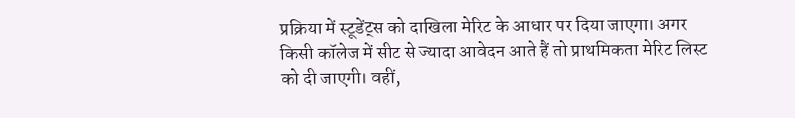प्रक्रिया में स्टूडेंट्स को दाखिला मेरिट के आधार पर दिया जाएगा। अगर किसी कॉलेज में सीट से ज्यादा आवेदन आते हैं तो प्राथमिकता मेरिट लिस्ट को दी जाएगी। वहीं,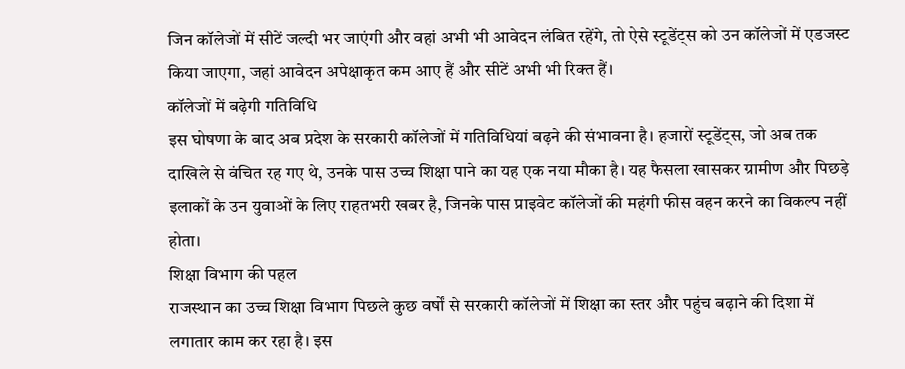जिन कॉलेजों में सीटें जल्दी भर जाएंगी और वहां अभी भी आवेदन लंबित रहेंगे, तो ऐसे स्टूडेंट्स को उन कॉलेजों में एडजस्ट किया जाएगा, जहां आवेदन अपेक्षाकृत कम आए हैं और सीटें अभी भी रिक्त हैं।
कॉलेजों में बढ़ेगी गतिविधि
इस घोषणा के बाद अब प्रदेश के सरकारी कॉलेजों में गतिविधियां बढ़ने की संभावना है। हजारों स्टूडेंट्स, जो अब तक दाखिले से वंचित रह गए थे, उनके पास उच्च शिक्षा पाने का यह एक नया मौका है। यह फैसला खासकर ग्रामीण और पिछड़े इलाकों के उन युवाओं के लिए राहतभरी खबर है, जिनके पास प्राइवेट कॉलेजों की महंगी फीस वहन करने का विकल्प नहीं होता।
शिक्षा विभाग की पहल
राजस्थान का उच्च शिक्षा विभाग पिछले कुछ वर्षों से सरकारी कॉलेजों में शिक्षा का स्तर और पहुंच बढ़ाने की दिशा में लगातार काम कर रहा है। इस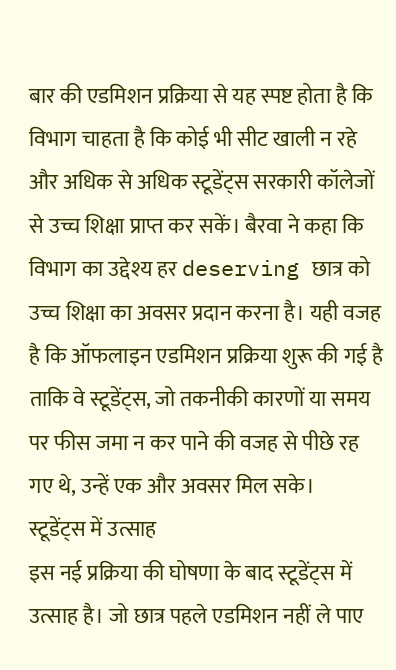बार की एडमिशन प्रक्रिया से यह स्पष्ट होता है कि विभाग चाहता है कि कोई भी सीट खाली न रहे और अधिक से अधिक स्टूडेंट्स सरकारी कॉलेजों से उच्च शिक्षा प्राप्त कर सकें। बैरवा ने कहा कि विभाग का उद्देश्य हर deserving छात्र को उच्च शिक्षा का अवसर प्रदान करना है। यही वजह है कि ऑफलाइन एडमिशन प्रक्रिया शुरू की गई है ताकि वे स्टूडेंट्स, जो तकनीकी कारणों या समय पर फीस जमा न कर पाने की वजह से पीछे रह गए थे, उन्हें एक और अवसर मिल सके।
स्टूडेंट्स में उत्साह
इस नई प्रक्रिया की घोषणा के बाद स्टूडेंट्स में उत्साह है। जो छात्र पहले एडमिशन नहीं ले पाए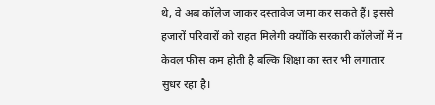थे, वे अब कॉलेज जाकर दस्तावेज जमा कर सकते हैं। इससे हजारों परिवारों को राहत मिलेगी क्योंकि सरकारी कॉलेजों में न केवल फीस कम होती है बल्कि शिक्षा का स्तर भी लगातार सुधर रहा है।